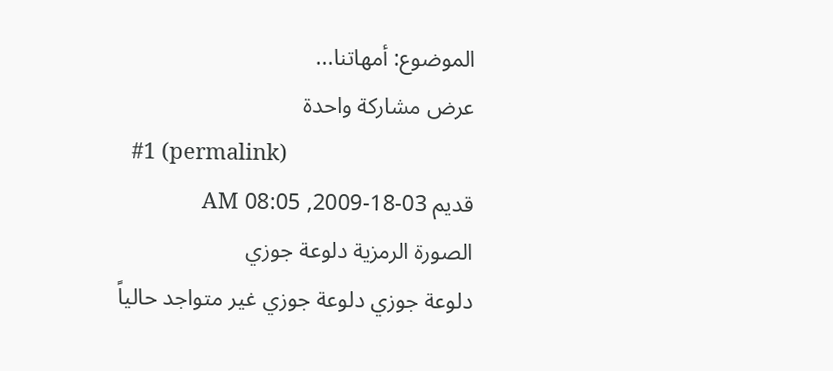الموضوع: أمهاتنا...
عرض مشاركة واحدة
  #1 (permalink)
قديم 03-18-2009, 08:05 AM
الصورة الرمزية دلوعة جوزي
دلوعة جوزي دلوعة جوزي غير متواجد حالياً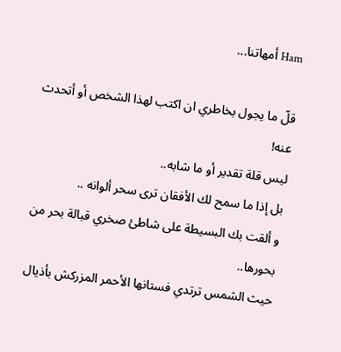Ham أمهاتنا...

قلّ ما يجول بخاطري ان اكتب لهذا الشخص أو أتحدث عنه!
ليس قلة تقدير أو ما شابه..
بل إذا ما سمح لك الأفقان ترى سحر ألوانه ..
و ألقت بك البسيطة على شاطئ صخري قبالة بحر من بحورها..
حيث الشمس ترتدي فستانها الأحمر المزركش بأذيال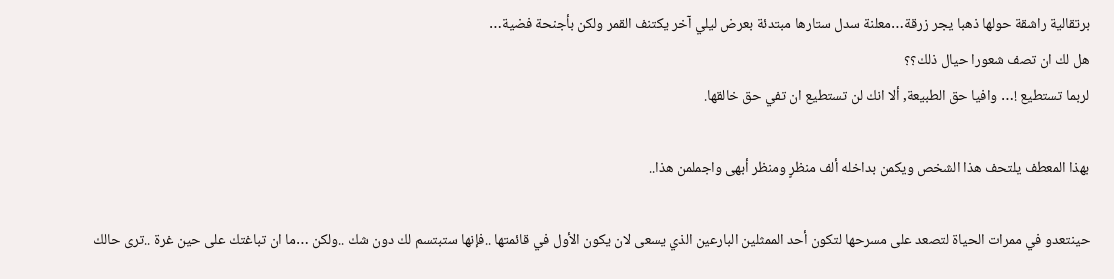برتقالية راشقة حولها ذهبا يجر زرقة…معلنة سدل ستارها مبتدئة بعرض ليلي آخر يكتنف القمر ولكن بأجنحة فضية…
هل لك ان تصف شعورا حيال ذلك؟؟
لربما تستطيع !… وافيا حق الطبيعة, ألا انك لن تستطيع ان تفي حق خالقها.

بهذا المعطف يلتحف هذا الشخص ويكمن بداخله ألف منظرٍ ومنظر أبهى واجملمن هذا..

حينتعدو في ممرات الحياة لتصعد على مسرحها لتكون أحد الممثلين البارعين الذي يسعى لان يكون الأول في قائمتها ..فإنها ستبتسم لك دون شك ..ولكن …ما ان تباغتك على حين غرة ..ترى حالك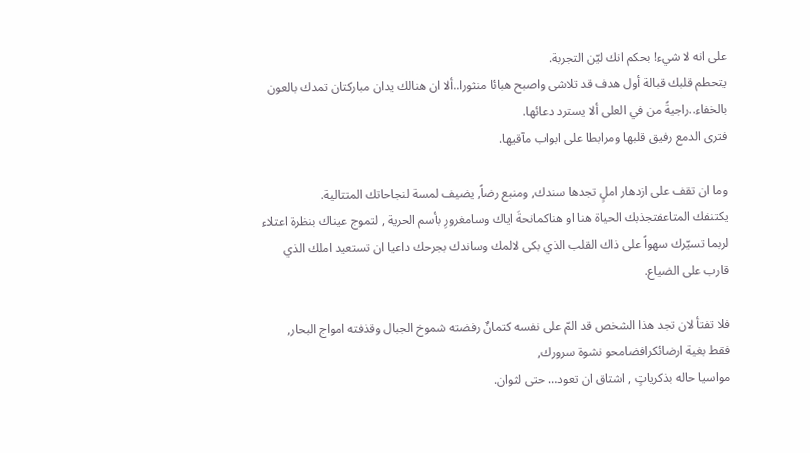على انه لا شيء! بحكم انك ليّن التجربة.
يتحطم قلبك قبالة أول هدف قد تلاشى واصبح هبائا منثورا..ألا ان هنالك يدان مباركتان تمدك بالعون بالخفاء..راجيةً من في العلى ألا يسترد دعائها.
فترى الدمع رفيق قلبها ومرابطا على ابواب مآقيها.

وما ان تقف على ازدهار املٍ تجدها سندك, ومنبع رضاً, يضيف لمسة لنجاحاتك المتتالية.
يكتنفك المتاعفتجذبك الحياة هنا او هناكمانحةَ اياك وسامغرورِ بأسم الحرية , لتموج عيناك بنظرة اعتلاء لربما تسيّرك سهواً على ذاك القلب الذي بكى لالمك وساندك بجرحك داعيا ان تستعيد املك الذي قارب على الضياع.

فلا تفتأ لان تجد هذا الشخص قد المّ على نفسه كتمانٌ رفضته شموخ الجبال وقذفته امواج البحار,
فقط بغية ارضائكرافضامحو نشوة سرورك,
مواسيا حاله بذكرياتٍ , اشتاق ان تعود… حتى لثوان.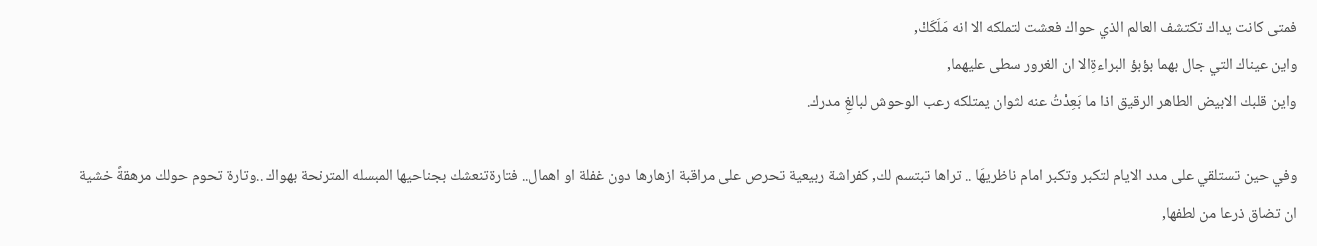فمتى كانت يداك تكتشف العالم الذي حواك فعشت لتملكه الا انه مَلَكَكْ,
واين عيناك التي جال بهما بؤبؤ البراءةِالا ان الغرور سطى عليهما,
واين قلبك الابيض الطاهر الرقيق اذا ما بَعِدْتُ عنه لثوان يمتلكه رعب الوحوش لبالغِ مدرك.

وفي حين تستلقي على مدد الايام لتكبر وتكبر امام ناظريهَا .. تراها تبتسم لك, كفراشة ربيعية تحرص على مراقبة ازهارها دون غفلة او اهمال.. فتارةتنعشك بجناحيها المبسله المترنحة بهواك ..وتارة تحوم حولك مرهقةً خشية ان تضاق ذرعا من لطفها,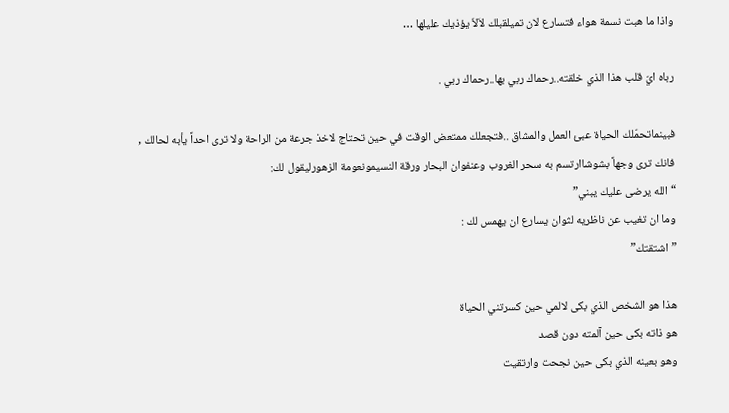واذا ما هبت نسمة هواء فتسارع لان تميلقبلك لاَلاّ يؤذيك عليلها …

رباه ايّ قلب هذا الذي خلقته..رحماك ربي بها..رحماك ربي .

فبينماتحمّلك الحياة عبئ العمل والمشاق ..فتجعلك ممتعض الوقت في حين تحتاج لاخذ جرعة من الراحة ولا ترى احداً يأبه لحالك ,
فانك ترى وجهاً بشوشاارتسم به سحر الغروب وعنفوان البحار ورقة النسيمونعومة الزهورليقول لك:
“الله يرضى عليك يبني”
وما ان تغيب عن ناظريه لثوان يسارع ان يهمس لك :
” اشتقتك”

هذا هو الشخص الذي بكى لالمي حين كسرتني الحياة
هو ذاته بكى حين آلمته دون قصد
وهو بعينه الذي بكى حين نجحت وارتقيت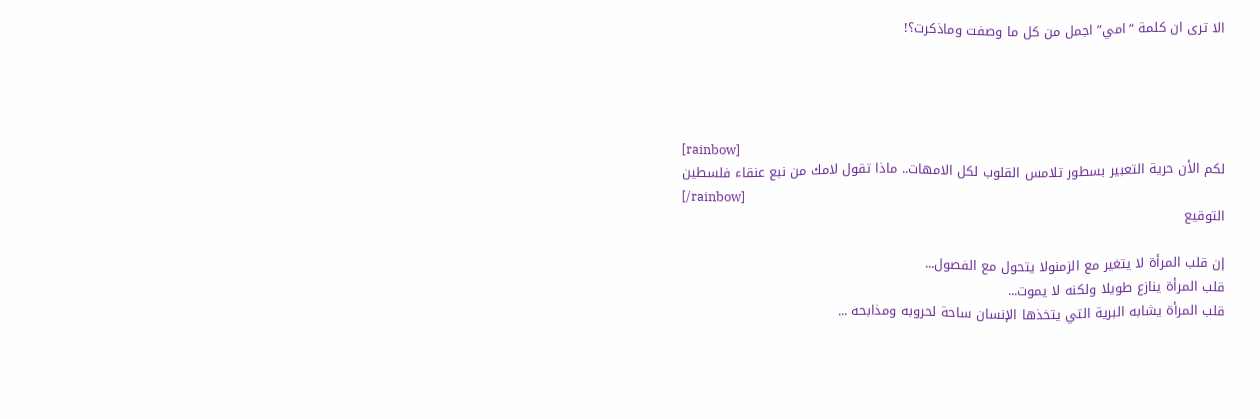الا ترى ان كلمة “امي” اجمل من كل ما وصفت وماذكرت؟!




[rainbow]
لكم الأن حرية التعبير بسطور تلامس القلوب لكل الامهات.. ماذا تقول لامك من نبع عنقاء فلسطين
[/rainbow]
التوقيع

إن قلب المرأة لا يتغير مع الزمنولا يتحول مع الفصول...
قلب المرأة ينازع طويلا ولكنه لا يموت...
قلب المرأة يشابه البرية التي يتخذها الإنسان ساحة لحروبه ومذابحه ...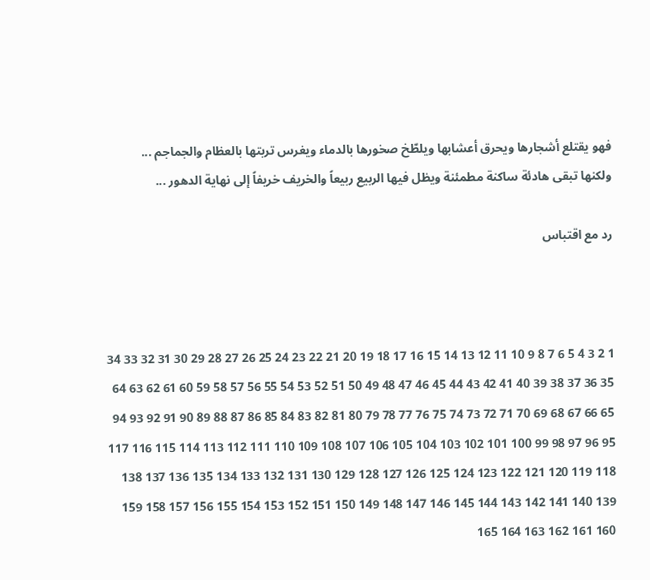فهو يقتلع أشجارها ويحرق أعشابها ويلطّخ صخورها بالدماء ويغرس تربتها بالعظام والجماجم ...
ولكنها تبقى هادئة ساكنة مطمئنة ويظل فيها الربيع ربيعاً والخريف خريفاً إلى نهاية الدهور ...

رد مع اقتباس



1 2 3 4 5 6 7 8 9 10 11 12 13 14 15 16 17 18 19 20 21 22 23 24 25 26 27 28 29 30 31 32 33 34 35 36 37 38 39 40 41 42 43 44 45 46 47 48 49 50 51 52 53 54 55 56 57 58 59 60 61 62 63 64 65 66 67 68 69 70 71 72 73 74 75 76 77 78 79 80 81 82 83 84 85 86 87 88 89 90 91 92 93 94 95 96 97 98 99 100 101 102 103 104 105 106 107 108 109 110 111 112 113 114 115 116 117 118 119 120 121 122 123 124 125 126 127 128 129 130 131 132 133 134 135 136 137 138 139 140 141 142 143 144 145 146 147 148 149 150 151 152 153 154 155 156 157 158 159 160 161 162 163 164 165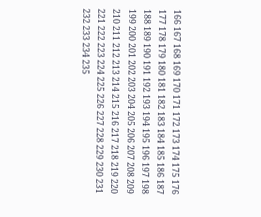166 167 168 169 170 171 172 173 174 175 176 177 178 179 180 181 182 183 184 185 186 187 188 189 190 191 192 193 194 195 196 197 198 199 200 201 202 203 204 205 206 207 208 209 210 211 212 213 214 215 216 217 218 219 220 221 222 223 224 225 226 227 228 229 230 231 232 233 234 235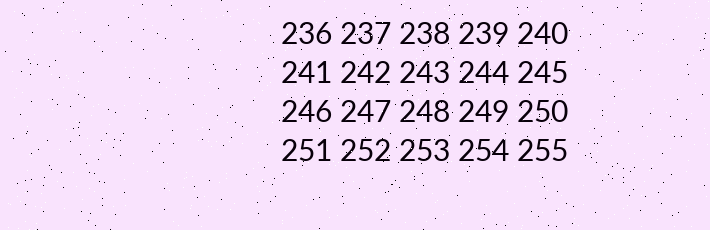236 237 238 239 240 241 242 243 244 245 246 247 248 249 250 251 252 253 254 255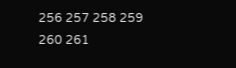256 257 258 259 260 261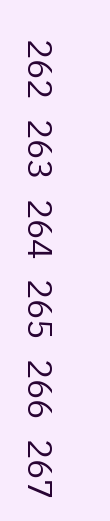262 263 264 265 266 267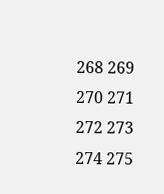268 269 270 271 272 273 274 275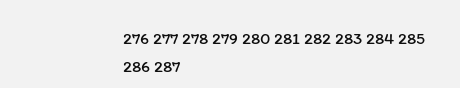276 277 278 279 280 281 282 283 284 285 286 287